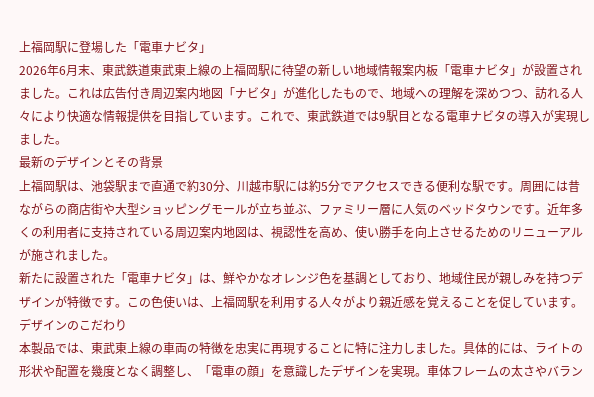上福岡駅に登場した「電車ナビタ」
2026年6月末、東武鉄道東武東上線の上福岡駅に待望の新しい地域情報案内板「電車ナビタ」が設置されました。これは広告付き周辺案内地図「ナビタ」が進化したもので、地域への理解を深めつつ、訪れる人々により快適な情報提供を目指しています。これで、東武鉄道では9駅目となる電車ナビタの導入が実現しました。
最新のデザインとその背景
上福岡駅は、池袋駅まで直通で約30分、川越市駅には約5分でアクセスできる便利な駅です。周囲には昔ながらの商店街や大型ショッピングモールが立ち並ぶ、ファミリー層に人気のベッドタウンです。近年多くの利用者に支持されている周辺案内地図は、視認性を高め、使い勝手を向上させるためのリニューアルが施されました。
新たに設置された「電車ナビタ」は、鮮やかなオレンジ色を基調としており、地域住民が親しみを持つデザインが特徴です。この色使いは、上福岡駅を利用する人々がより親近感を覚えることを促しています。
デザインのこだわり
本製品では、東武東上線の車両の特徴を忠実に再現することに特に注力しました。具体的には、ライトの形状や配置を幾度となく調整し、「電車の顔」を意識したデザインを実現。車体フレームの太さやバラン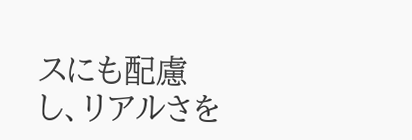スにも配慮し、リアルさを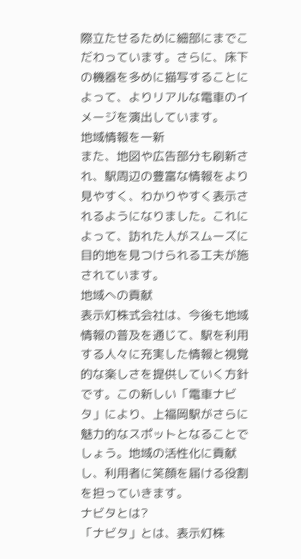際立たせるために細部にまでこだわっています。さらに、床下の機器を多めに描写することによって、よりリアルな電車のイメージを演出しています。
地域情報を一新
また、地図や広告部分も刷新され、駅周辺の豊富な情報をより見やすく、わかりやすく表示されるようになりました。これによって、訪れた人がスムーズに目的地を見つけられる工夫が施されています。
地域への貢献
表示灯株式会社は、今後も地域情報の普及を通じて、駅を利用する人々に充実した情報と視覚的な楽しさを提供していく方針です。この新しい「電車ナビタ」により、上福岡駅がさらに魅力的なスポットとなることでしょう。地域の活性化に貢献し、利用者に笑顔を届ける役割を担っていきます。
ナビタとは?
「ナビタ」とは、表示灯株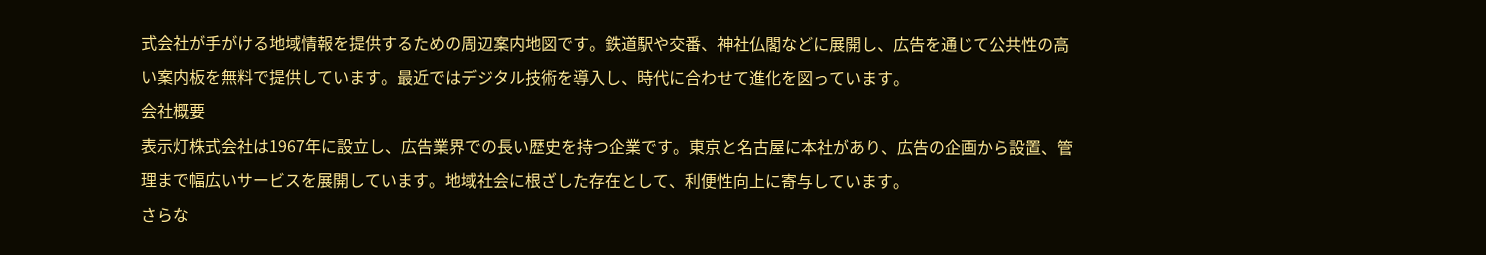式会社が手がける地域情報を提供するための周辺案内地図です。鉄道駅や交番、神社仏閣などに展開し、広告を通じて公共性の高い案内板を無料で提供しています。最近ではデジタル技術を導入し、時代に合わせて進化を図っています。
会社概要
表示灯株式会社は1967年に設立し、広告業界での長い歴史を持つ企業です。東京と名古屋に本社があり、広告の企画から設置、管理まで幅広いサービスを展開しています。地域社会に根ざした存在として、利便性向上に寄与しています。
さらな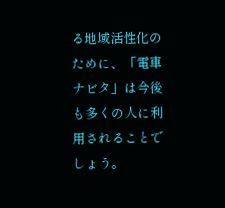る地域活性化のために、「電車ナビタ」は今後も多くの人に利用されることでしょう。